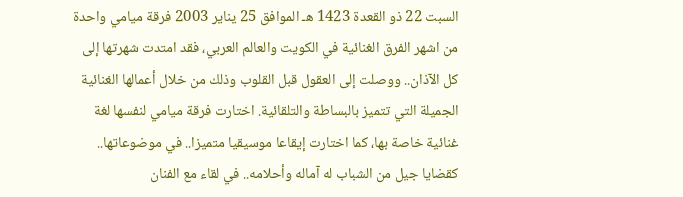السبت 22 ذو القعدة 1423 هـ الموافق 25 يناير 2003 فرقة ميامي واحدة من اشهر الفرق الغنائية في الكويت والعالم العربي، فقد امتدت شهرتها إلى كل الآذان.. ووصلت إلى العقول قبل القلوب وذلك من خلال أعمالها الغنائية الجميلة التي تتميز بالبساطة والتلقائية. اختارت فرقة ميامي لنفسها لغة غنائية خاصة بها، كما اختارت إيقاعا موسيقيا متميزا.. في موضوعاتها.. كقضايا جيل من الشباب له آماله وأحلامه.. في لقاء مع الفنان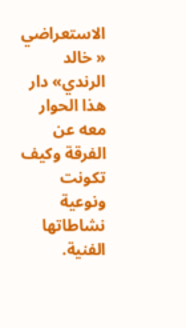الاستعراضي « خالد الرندي» دار هذا الحوار معه عن الفرقة وكيف تكونت ونوعية نشاطاتها الفنية.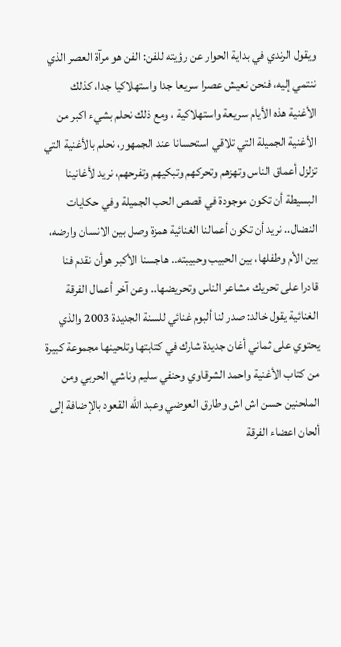ويقول الرندي في بداية الحوار عن رؤيته للفن: الفن هو مرآة العصر الذي ننتمي إليه، فنحن نعيش عصرا سريعا جدا واستهلاكيا جدا، كذلك الأغنية هذه الأيام سريعة واستهلاكية ، ومع ذلك نحلم بشيء اكبر من الأغنية الجميلة التي تلاقي استحسانا عند الجمهور، نحلم بالأغنية التي تزلزل أعماق الناس وتهزهم وتحركهم وتبكيهم وتفرحهم، نريد لأغانينا البسيطة أن تكون موجودة في قصص الحب الجميلة وفي حكايات النضال.. نريد أن تكون أعمالنا الغنائية همزة وصل بين الانسان وارضه، بين الأم وطفلها، بين الحبيب وحبيبته.. هاجسنا الأكبر هوأن نقدم فنا قادرا على تحريك مشاعر الناس وتحريضها.. وعن آخر أعمال الفرقة الغنائية يقول خالد: صدر لنا ألبوم غنائي للسنة الجديدة 2003 والذي يحتوي على ثماني أغان جديدة شارك في كتابتها وتلحينها مجموعة كبيرة من كتاب الأغنية واحمد الشرقاوي وحنفي سليم وناشي الحربي ومن الملحنين حسن اش اش وطارق العوضي وعبد الله القعود بالإضافة إلى ألحان اعضاء الفرقة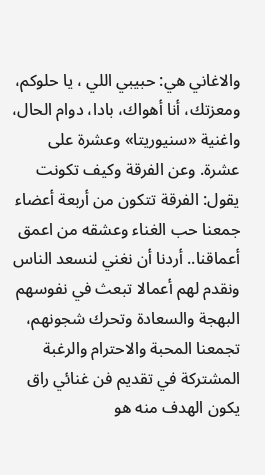والاغاني هي: حبيبي اللي ، يا حلوكم، ومعزتك، أنا أهواك، بادا، دوام الحال، واغنية «سنيوريتا» وعشرة على عشرة. وعن الفرقة وكيف تكونت يقول: الفرقة تتكون من أربعة أعضاء جمعنا حب الغناء وعشقه من اعمق أعماقنا.. أردنا أن نغني لنسعد الناس ونقدم لهم أعمالا تبعث في نفوسهم البهجة والسعادة وتحرك شجونهم، تجمعنا المحبة والاحترام والرغبة المشتركة في تقديم فن غنائي راق يكون الهدف منه هو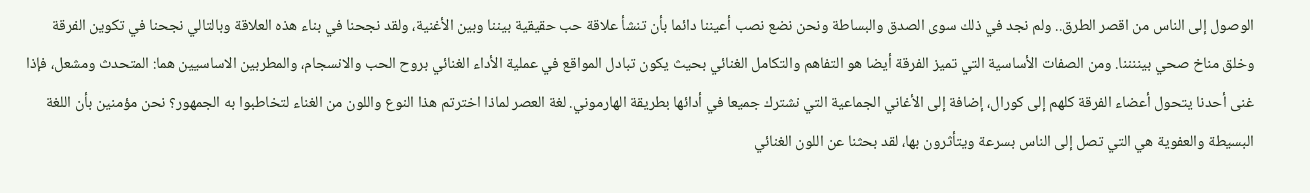الوصول إلى الناس من اقصر الطرق.. ولم نجد في ذلك سوى الصدق والبساطة ونحن نضع نصب أعيننا دائما بأن تنشأ علاقة حب حقيقية بيننا وبين الأغنية، ولقد نجحنا في بناء هذه العلاقة وبالتالي نجحنا في تكوين الفرقة وخلق مناخ صحي بيننننا. ومن الصفات الأساسية التي تميز الفرقة أيضا هو التفاهم والتكامل الغنائي بحيث يكون تبادل المواقع في عملية الأداء الغنائي بروح الحب والانسجام، والمطربين الاساسيين هما: المتحدث ومشعل، فإذا غنى أحدنا يتحول أعضاء الفرقة كلهم إلى كورال، إضافة إلى الأغاني الجماعية التي نشترك جميعا في أدائها بطريقة الهارموني. لغة العصر لماذا اخترتم هذا النوع واللون من الغناء لتخاطبوا به الجمهور؟ نحن مؤمنين بأن اللغة البسيطة والعفوية هي التي تصل إلى الناس بسرعة ويتأثرون بها، لقد بحثنا عن اللون الغنائي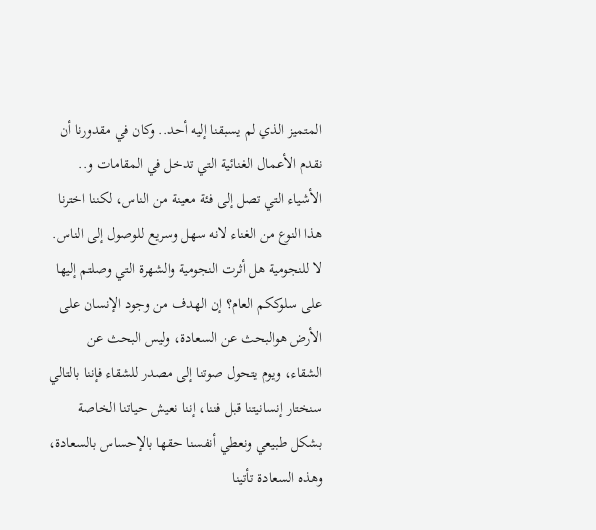المتميز الذي لم يسبقنا إليه أحد.. وكان في مقدورنا أن نقدم الأعمال الغنائية التي تدخل في المقامات و.. الأشياء التي تصل إلى فئة معينة من الناس، لكننا اخترنا هذا النوع من الغناء لانه سهل وسريع للوصول إلى الناس. لا للنجومية هل أثرت النجومية والشهرة التي وصلتم إليها على سلوككم العام؟ إن الهدف من وجود الإنسان على الأرض هوالبحث عن السعادة، وليس البحث عن الشقاء، ويوم يتحول صوتنا إلى مصدر للشقاء فإننا بالتالي سنختار إنسانيتنا قبل فننا، إننا نعيش حياتنا الخاصة بشكل طبيعي ونعطي أنفسنا حقها بالإحساس بالسعادة، وهذه السعادة تأتينا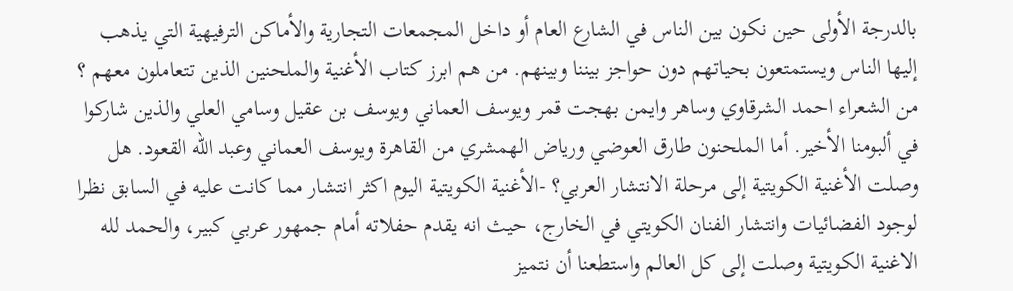بالدرجة الأولى حين نكون بين الناس في الشارع العام أو داخل المجمعات التجارية والأماكن الترفيهية التي يذهب إليها الناس ويستمتعون بحياتهم دون حواجز بيننا وبينهم. من هم ابرز كتاب الأغنية والملحنين الذين تتعاملون معهم ؟ من الشعراء احمد الشرقاوي وساهر وايمن بهجت قمر ويوسف العماني ويوسف بن عقيل وسامي العلي والذين شاركوا في ألبومنا الأخير. أما الملحنون طارق العوضي ورياض الهمشري من القاهرة ويوسف العماني وعبد الله القعود. هل وصلت الأغنية الكويتية إلى مرحلة الانتشار العربي؟ -الأغنية الكويتية اليوم اكثر انتشار مما كانت عليه في السابق نظرا لوجود الفضائيات وانتشار الفنان الكويتي في الخارج، حيث انه يقدم حفلاته أمام جمهور عربي كبير، والحمد لله الاغنية الكويتية وصلت إلى كل العالم واستطعنا أن نتميز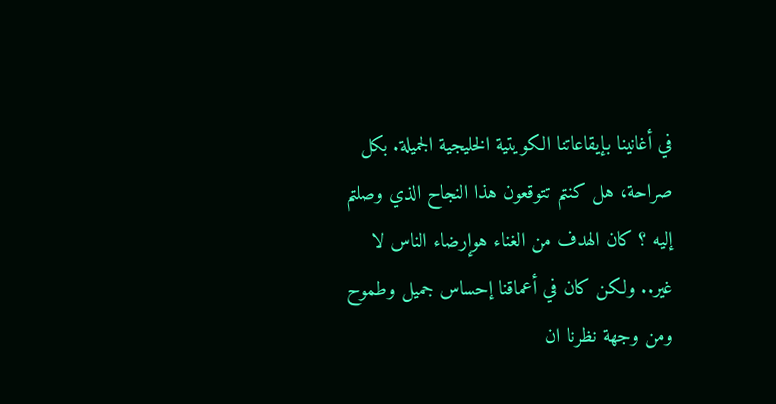في أغانينا بإيقاعاتنا الكويتية الخليجية الجميلة. بكل صراحة، هل كنتم تتوقعون هذا النجاح الذي وصلتم إليه ؟ كان الهدف من الغناء هوإرضاء الناس لا غير.. ولكن كان في أعماقنا إحساس جميل وطموح ومن وجهة نظرنا ان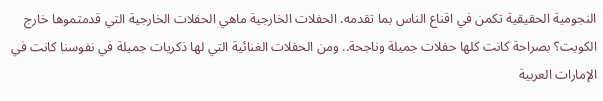النجومية الحقيقية تكمن في اقناع الناس بما تقدمه. الحفلات الخارجية ماهي الحفلات الخارجية التي قدمتموها خارج الكويت؟ بصراحة كانت كلها حفلات جميلة وناجحة.. ومن الحفلات الغنائية التي لها ذكريات جميلة في نفوسنا كانت في الإمارات العربية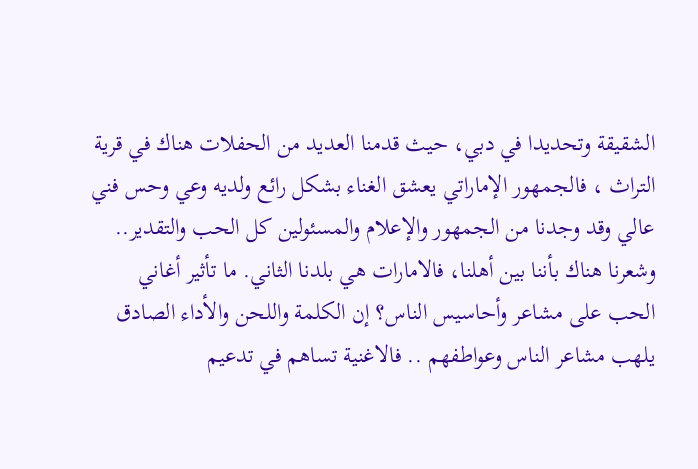الشقيقة وتحديدا في دبي، حيث قدمنا العديد من الحفلات هناك في قرية التراث ، فالجمهور الإماراتي يعشق الغناء بشكل رائع ولديه وعي وحس فني عالي وقد وجدنا من الجمهور والإعلام والمسئولين كل الحب والتقدير.. وشعرنا هناك بأننا بين أهلنا، فالامارات هي بلدنا الثاني. ما تأثير أغاني الحب على مشاعر وأحاسيس الناس؟ إن الكلمة واللحن والأداء الصادق يلهب مشاعر الناس وعواطفهم .. فالاغنية تساهم في تدعيم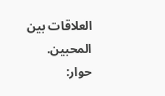العلاقات بين المحبين. حوار: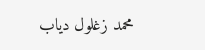محمد زغلول دياب